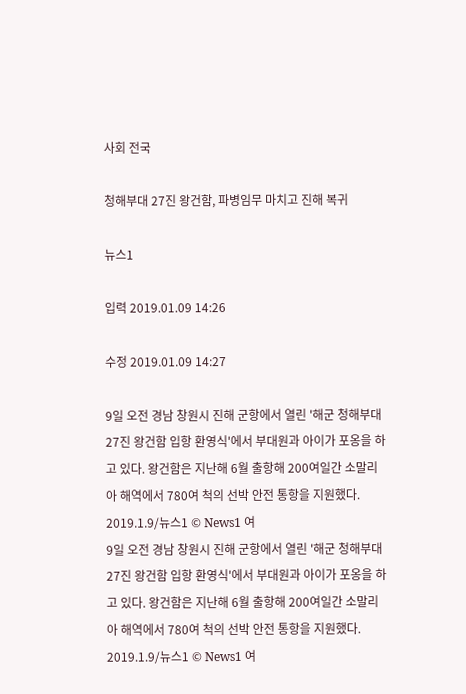사회 전국

청해부대 27진 왕건함, 파병임무 마치고 진해 복귀

뉴스1

입력 2019.01.09 14:26

수정 2019.01.09 14:27

9일 오전 경남 창원시 진해 군항에서 열린 '해군 청해부대 27진 왕건함 입항 환영식'에서 부대원과 아이가 포옹을 하고 있다. 왕건함은 지난해 6월 출항해 200여일간 소말리아 해역에서 780여 척의 선박 안전 통항을 지원했다. 2019.1.9/뉴스1 © News1 여
9일 오전 경남 창원시 진해 군항에서 열린 '해군 청해부대 27진 왕건함 입항 환영식'에서 부대원과 아이가 포옹을 하고 있다. 왕건함은 지난해 6월 출항해 200여일간 소말리아 해역에서 780여 척의 선박 안전 통항을 지원했다. 2019.1.9/뉴스1 © News1 여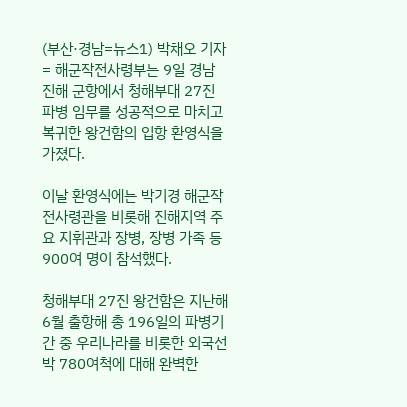(부산·경남=뉴스1) 박채오 기자 = 해군작전사령부는 9일 경남 진해 군항에서 청해부대 27진 파병 임무를 성공적으로 마치고 복귀한 왕건함의 입항 환영식을 가졌다.

이날 환영식에는 박기경 해군작전사령관을 비롯해 진해지역 주요 지휘관과 장병, 장병 가족 등 900여 명이 참석했다.

청해부대 27진 왕건함은 지난해 6월 출항해 총 196일의 파병기간 중 우리나라를 비롯한 외국선박 780여척에 대해 완벽한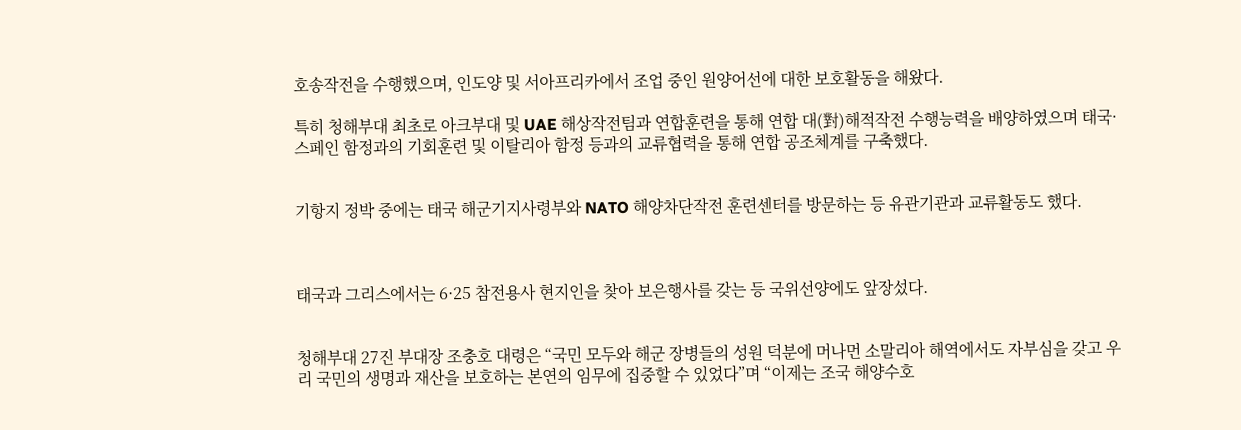호송작전을 수행했으며, 인도양 및 서아프리카에서 조업 중인 원양어선에 대한 보호활동을 해왔다.

특히 청해부대 최초로 아크부대 및 UAE 해상작전팀과 연합훈련을 통해 연합 대(對)해적작전 수행능력을 배양하였으며 태국·스페인 함정과의 기회훈련 및 이탈리아 함정 등과의 교류협력을 통해 연합 공조체계를 구축했다.


기항지 정박 중에는 태국 해군기지사령부와 NATO 해양차단작전 훈련센터를 방문하는 등 유관기관과 교류활동도 했다.



태국과 그리스에서는 6·25 참전용사 현지인을 찾아 보은행사를 갖는 등 국위선양에도 앞장섰다.


청해부대 27진 부대장 조충호 대령은 “국민 모두와 해군 장병들의 성원 덕분에 머나먼 소말리아 해역에서도 자부심을 갖고 우리 국민의 생명과 재산을 보호하는 본연의 임무에 집중할 수 있었다”며 “이제는 조국 해양수호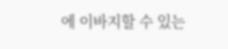에 이바지할 수 있는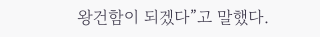왕건함이 되겠다”고 말했다.